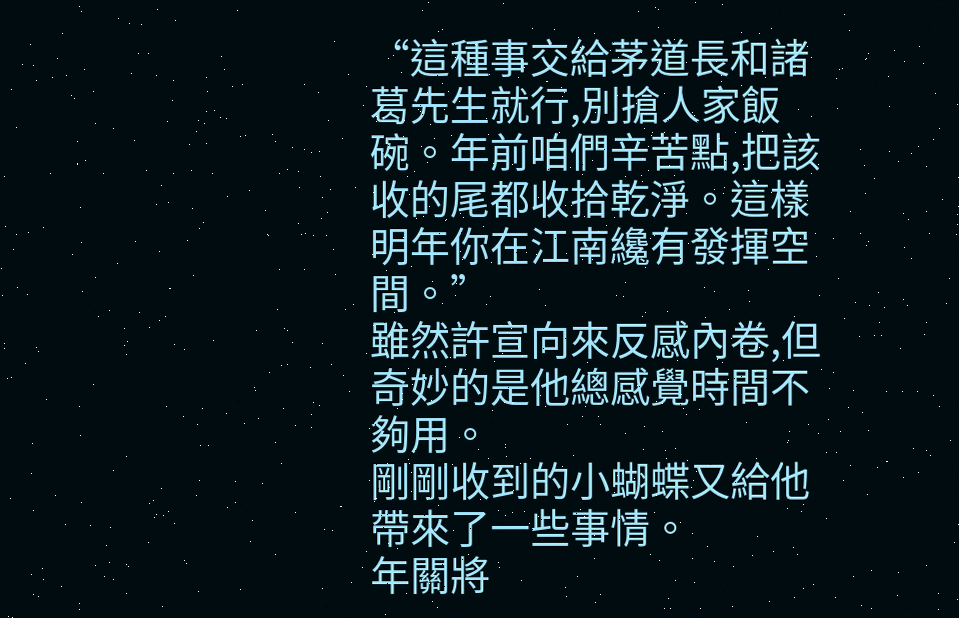“這種事交給茅道長和諸葛先生就行,別搶人家飯碗。年前咱們辛苦點,把該收的尾都收拾乾淨。這樣明年你在江南纔有發揮空間。”
雖然許宣向來反感內卷,但奇妙的是他總感覺時間不夠用。
剛剛收到的小蝴蝶又給他帶來了一些事情。
年關將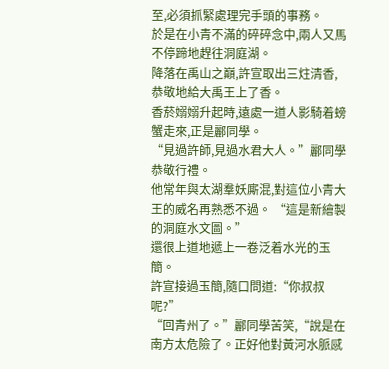至,必須抓緊處理完手頭的事務。
於是在小青不滿的碎碎念中,兩人又馬不停蹄地趕往洞庭湖。
降落在禹山之巔,許宣取出三炷清香,恭敬地給大禹王上了香。
香菸嫋嫋升起時,遠處一道人影騎着螃蟹走來,正是酈同學。
“見過許師,見過水君大人。”酈同學恭敬行禮。
他常年與太湖羣妖廝混,對這位小青大王的威名再熟悉不過。 “這是新繪製的洞庭水文圖。”
還很上道地遞上一卷泛着水光的玉簡。
許宣接過玉簡,隨口問道:“你叔叔呢?”
“回青州了。”酈同學苦笑,“說是在南方太危險了。正好他對黃河水脈感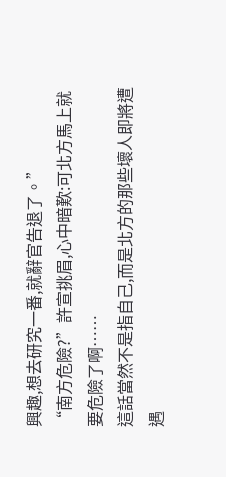興趣,想去研究一番,就辭官告退了。”
“南方危險?”許宣挑眉,心中暗歎:可北方馬上就要危險了啊……
這話當然不是指自己,而是北方的那些壞人即將遭遇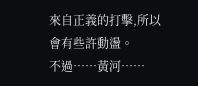來自正義的打擊,所以會有些許動盪。
不過……黃河……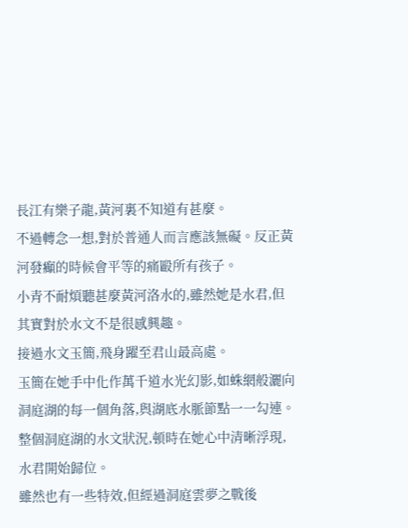長江有樂子龍,黃河裏不知道有甚麼。
不過轉念一想,對於普通人而言應該無礙。反正黃河發癲的時候會平等的痛毆所有孩子。
小青不耐煩聽甚麼黃河洛水的,雖然她是水君,但其實對於水文不是很感興趣。
接過水文玉簡,飛身躍至君山最高處。
玉簡在她手中化作萬千道水光幻影,如蛛網般灑向洞庭湖的每一個角落,與湖底水脈節點一一勾連。
整個洞庭湖的水文狀況,頓時在她心中清晰浮現,水君開始歸位。
雖然也有一些特效,但經過洞庭雲夢之戰後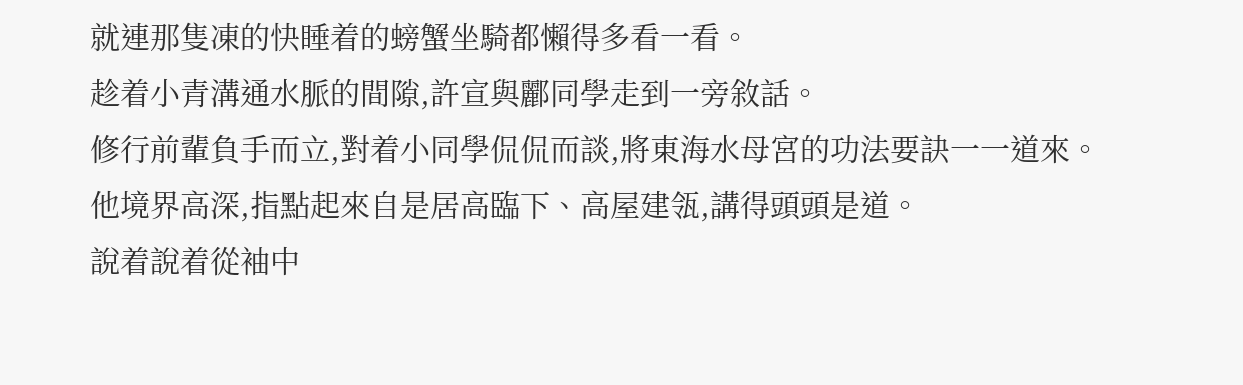就連那隻凍的快睡着的螃蟹坐騎都懶得多看一看。
趁着小青溝通水脈的間隙,許宣與酈同學走到一旁敘話。
修行前輩負手而立,對着小同學侃侃而談,將東海水母宮的功法要訣一一道來。
他境界高深,指點起來自是居高臨下、高屋建瓴,講得頭頭是道。
說着說着從袖中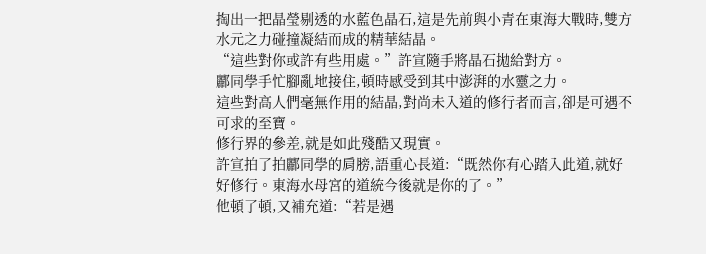掏出一把晶瑩剔透的水藍色晶石,這是先前與小青在東海大戰時,雙方水元之力碰撞凝結而成的精華結晶。
“這些對你或許有些用處。”許宣隨手將晶石拋給對方。
酈同學手忙腳亂地接住,頓時感受到其中澎湃的水靈之力。
這些對高人們毫無作用的結晶,對尚未入道的修行者而言,卻是可遇不可求的至寶。
修行界的參差,就是如此殘酷又現實。
許宣拍了拍酈同學的肩膀,語重心長道:“既然你有心踏入此道,就好好修行。東海水母宮的道統今後就是你的了。”
他頓了頓,又補充道:“若是遇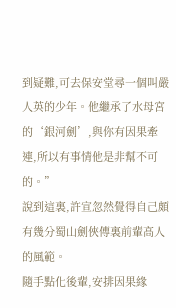到疑難,可去保安堂尋一個叫嚴人英的少年。他繼承了水母宮的‘銀河劍’,與你有因果牽連,所以有事情他是非幫不可的。”
說到這裏,許宣忽然覺得自己頗有幾分蜀山劍俠傳裏前輩高人的風範。
隨手點化後輩,安排因果緣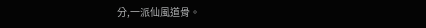分,一派仙風道骨。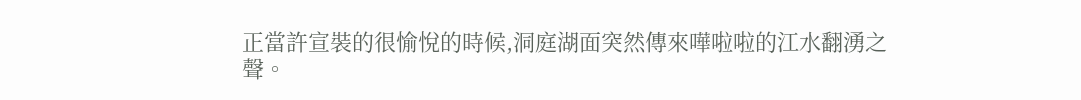正當許宣裝的很愉悅的時候,洞庭湖面突然傳來嘩啦啦的江水翻湧之聲。